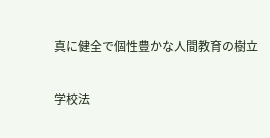真に健全で個性豊かな人間教育の樹立

学校法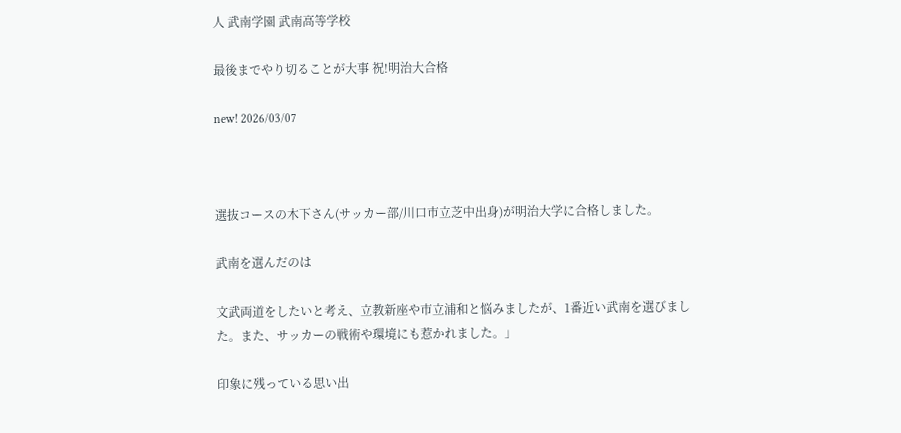人 武南学園 武南高等学校

最後までやり切ることが大事 祝!明治大合格

new! 2026/03/07



選抜コースの木下さん(サッカー部/川口市立芝中出身)が明治大学に合格しました。

武南を選んだのは

文武両道をしたいと考え、立教新座や市立浦和と悩みましたが、1番近い武南を選びました。また、サッカーの戦術や環境にも惹かれました。」

印象に残っている思い出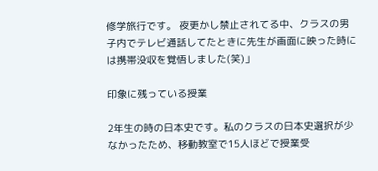修学旅行です。 夜更かし禁止されてる中、クラスの男子内でテレビ通話してたときに先生が画面に映った時には携帯没収を覚悟しました(笑)」

印象に残っている授業

2年生の時の日本史です。私のクラスの日本史選択が少なかったため、移動教室で15人ほどで授業受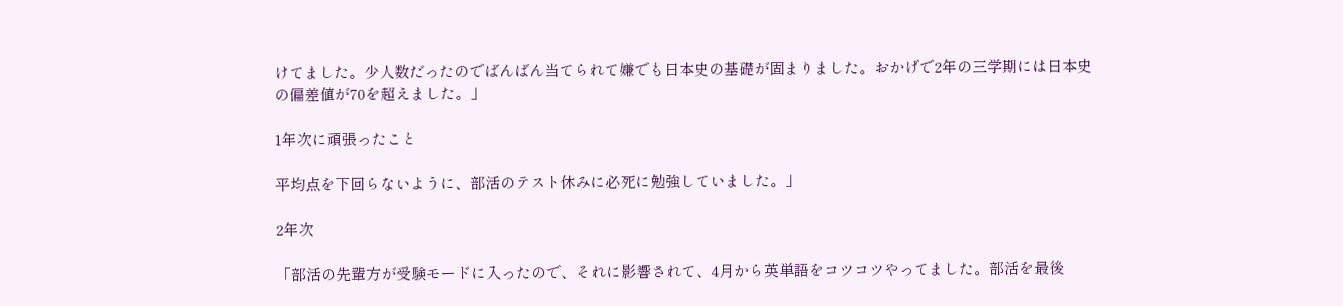けてました。少人数だったのでばんばん当てられて嫌でも日本史の基礎が固まりました。おかげで2年の三学期には日本史の偏差値が70を超えました。」

1年次に頑張ったこと

平均点を下回らないように、部活のテスト休みに必死に勉強していました。」

2年次

「部活の先輩方が受験モードに入ったので、それに影響されて、4月から英単語をコツコツやってました。部活を最後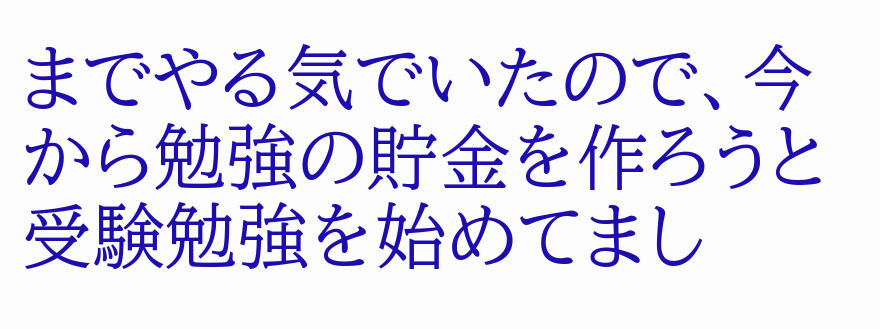までやる気でいたので、今から勉強の貯金を作ろうと受験勉強を始めてまし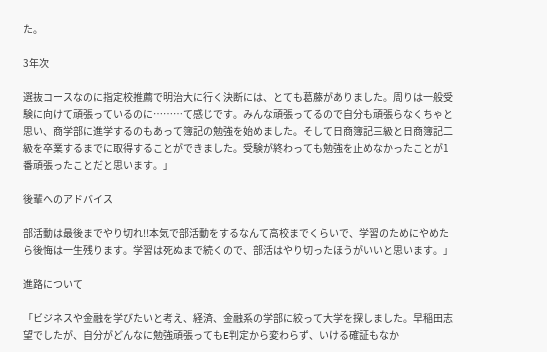た。

3年次

選抜コースなのに指定校推薦で明治大に行く決断には、とても葛藤がありました。周りは一般受験に向けて頑張っているのに………て感じです。みんな頑張ってるので自分も頑張らなくちゃと思い、商学部に進学するのもあって簿記の勉強を始めました。そして日商簿記三級と日商簿記二級を卒業するまでに取得することができました。受験が終わっても勉強を止めなかったことが1番頑張ったことだと思います。」

後輩へのアドバイス

部活動は最後までやり切れ!!本気で部活動をするなんて高校までくらいで、学習のためにやめたら後悔は一生残ります。学習は死ぬまで続くので、部活はやり切ったほうがいいと思います。」

進路について

「ビジネスや金融を学びたいと考え、経済、金融系の学部に絞って大学を探しました。早稲田志望でしたが、自分がどんなに勉強頑張ってもE判定から変わらず、いける確証もなか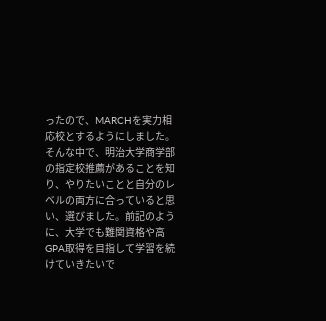ったので、MARCHを実力相応校とするようにしました。そんな中で、明治大学商学部の指定校推薦があることを知り、やりたいことと自分のレベルの両方に合っていると思い、選びました。前記のように、大学でも難関資格や高GPA取得を目指して学習を続けていきたいで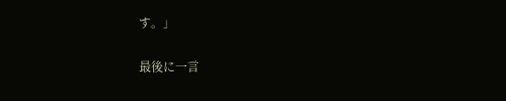す。」

最後に一言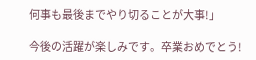何事も最後までやり切ることが大事!」

今後の活躍が楽しみです。卒業おめでとう!